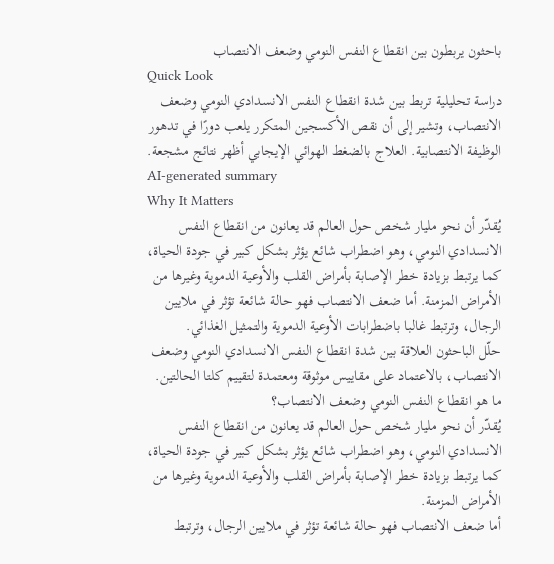باحثون يربطون بين انقطاع النفس النومي وضعف الانتصاب
Quick Look
دراسة تحليلية تربط بين شدة انقطاع النفس الانسدادي النومي وضعف الانتصاب، وتشير إلى أن نقص الأكسجين المتكرر يلعب دورًا في تدهور الوظيفة الانتصابية. العلاج بالضغط الهوائي الإيجابي أظهر نتائج مشجعة.
AI-generated summary
Why It Matters
يُقدّر أن نحو مليار شخص حول العالم قد يعانون من انقطاع النفس الانسدادي النومي، وهو اضطراب شائع يؤثر بشكل كبير في جودة الحياة، كما يرتبط بزيادة خطر الإصابة بأمراض القلب والأوعية الدموية وغيرها من الأمراض المزمنة. أما ضعف الانتصاب فهو حالة شائعة تؤثر في ملايين الرجال، وترتبط غالبا باضطرابات الأوعية الدموية والتمثيل الغذائي.
حلّل الباحثون العلاقة بين شدة انقطاع النفس الانسدادي النومي وضعف الانتصاب، بالاعتماد على مقاييس موثوقة ومعتمدة لتقييم كلتا الحالتين.
ما هو انقطاع النفس النومي وضعف الانتصاب؟
يُقدّر أن نحو مليار شخص حول العالم قد يعانون من انقطاع النفس الانسدادي النومي، وهو اضطراب شائع يؤثر بشكل كبير في جودة الحياة، كما يرتبط بزيادة خطر الإصابة بأمراض القلب والأوعية الدموية وغيرها من الأمراض المزمنة.
أما ضعف الانتصاب فهو حالة شائعة تؤثر في ملايين الرجال، وترتبط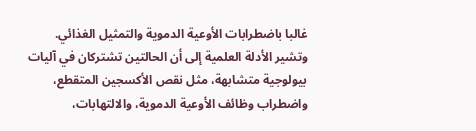غالبا باضطرابات الأوعية الدموية والتمثيل الغذائي. وتشير الأدلة العلمية إلى أن الحالتين تشتركان في آليات بيولوجية متشابهة، مثل نقص الأكسجين المتقطع، واضطراب وظائف الأوعية الدموية، والالتهابات،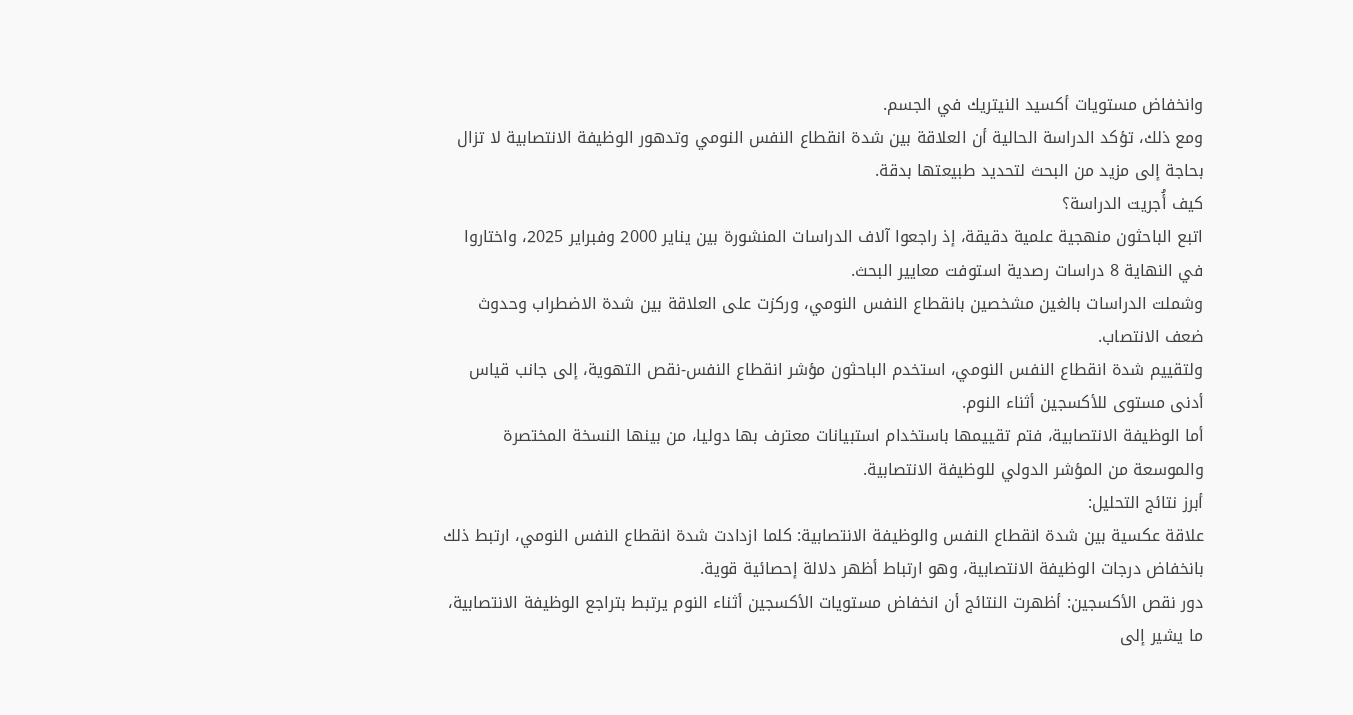وانخفاض مستويات أكسيد النيتريك في الجسم.
ومع ذلك، تؤكد الدراسة الحالية أن العلاقة بين شدة انقطاع النفس النومي وتدهور الوظيفة الانتصابية لا تزال بحاجة إلى مزيد من البحث لتحديد طبيعتها بدقة.
كيف أُجريت الدراسة؟
اتبع الباحثون منهجية علمية دقيقة، إذ راجعوا آلاف الدراسات المنشورة بين يناير 2000 وفبراير 2025، واختاروا في النهاية 8 دراسات رصدية استوفت معايير البحث.
وشملت الدراسات بالغين مشخصين بانقطاع النفس النومي، وركزت على العلاقة بين شدة الاضطراب وحدوث ضعف الانتصاب.
ولتقييم شدة انقطاع النفس النومي، استخدم الباحثون مؤشر انقطاع النفس-نقص التهوية، إلى جانب قياس أدنى مستوى للأكسجين أثناء النوم.
أما الوظيفة الانتصابية، فتم تقييمها باستخدام استبيانات معترف بها دوليا، من بينها النسخة المختصرة والموسعة من المؤشر الدولي للوظيفة الانتصابية.
أبرز نتائج التحليل:
علاقة عكسية بين شدة انقطاع النفس والوظيفة الانتصابية: كلما ازدادت شدة انقطاع النفس النومي، ارتبط ذلك بانخفاض درجات الوظيفة الانتصابية، وهو ارتباط أظهر دلالة إحصائية قوية.
دور نقص الأكسجين: أظهرت النتائج أن انخفاض مستويات الأكسجين أثناء النوم يرتبط بتراجع الوظيفة الانتصابية، ما يشير إلى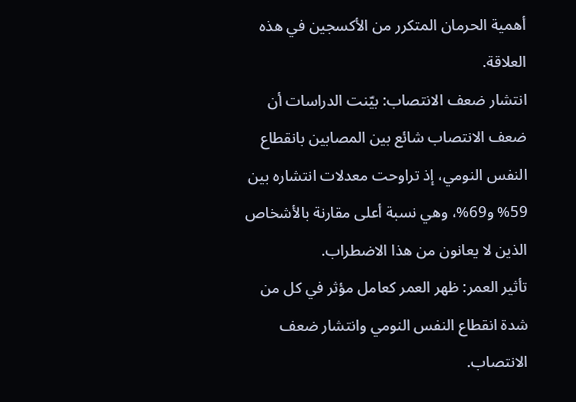أهمية الحرمان المتكرر من الأكسجين في هذه العلاقة.
انتشار ضعف الانتصاب: بيّنت الدراسات أن ضعف الانتصاب شائع بين المصابين بانقطاع النفس النومي، إذ تراوحت معدلات انتشاره بين 59% و69%، وهي نسبة أعلى مقارنة بالأشخاص الذين لا يعانون من هذا الاضطراب.
تأثير العمر: ظهر العمر كعامل مؤثر في كل من شدة انقطاع النفس النومي وانتشار ضعف الانتصاب.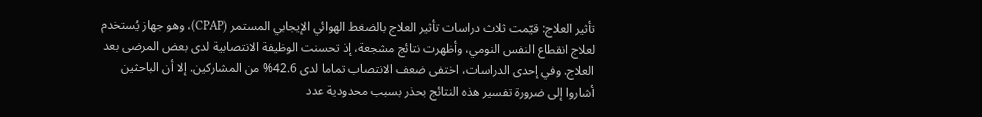تأثير العلاج: قيّمت ثلاث دراسات تأثير العلاج بالضغط الهوائي الإيجابي المستمر (CPAP)، وهو جهاز يُستخدم لعلاج انقطاع النفس النومي، وأظهرت نتائج مشجعة، إذ تحسنت الوظيفة الانتصابية لدى بعض المرضى بعد العلاج. وفي إحدى الدراسات، اختفى ضعف الانتصاب تماما لدى 42.6% من المشاركين. إلا أن الباحثين أشاروا إلى ضرورة تفسير هذه النتائج بحذر بسبب محدودية عدد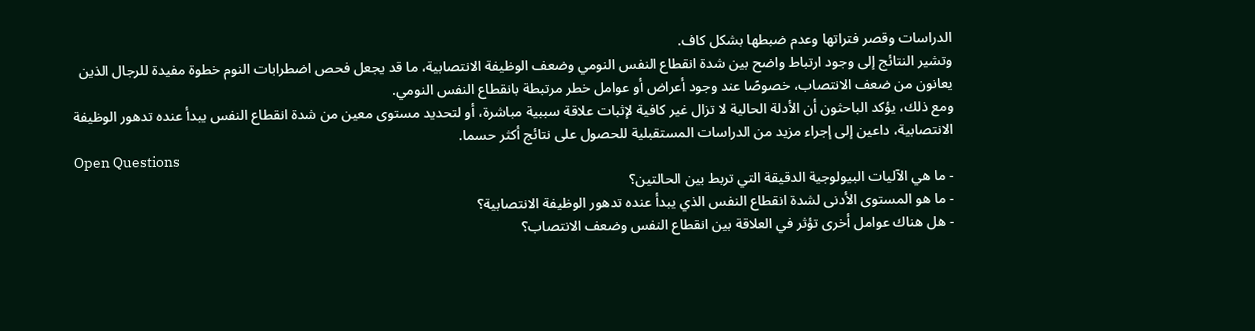الدراسات وقصر فتراتها وعدم ضبطها بشكل كاف.
وتشير النتائج إلى وجود ارتباط واضح بين شدة انقطاع النفس النومي وضعف الوظيفة الانتصابية، ما قد يجعل فحص اضطرابات النوم خطوة مفيدة للرجال الذين يعانون من ضعف الانتصاب، خصوصًا عند وجود أعراض أو عوامل خطر مرتبطة بانقطاع النفس النومي.
ومع ذلك، يؤكد الباحثون أن الأدلة الحالية لا تزال غير كافية لإثبات علاقة سببية مباشرة، أو لتحديد مستوى معين من شدة انقطاع النفس يبدأ عنده تدهور الوظيفة الانتصابية، داعين إلى إجراء مزيد من الدراسات المستقبلية للحصول على نتائج أكثر حسما.
Open Questions
- ما هي الآليات البيولوجية الدقيقة التي تربط بين الحالتين؟
- ما هو المستوى الأدنى لشدة انقطاع النفس الذي يبدأ عنده تدهور الوظيفة الانتصابية؟
- هل هناك عوامل أخرى تؤثر في العلاقة بين انقطاع النفس وضعف الانتصاب؟